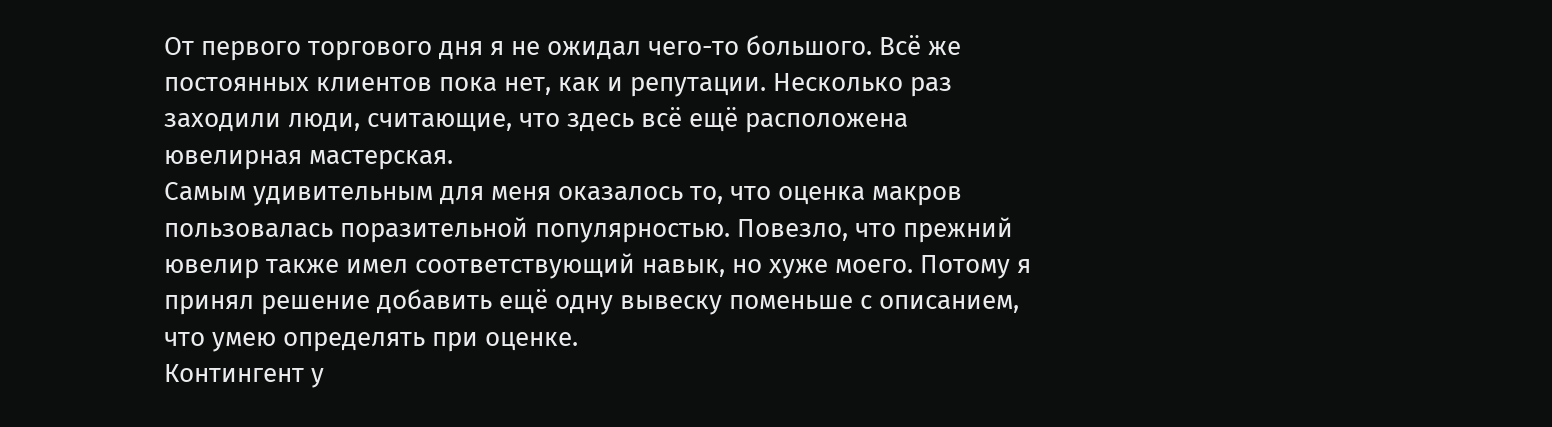От первого торгового дня я не ожидал чего-то большого. Всё же постоянных клиентов пока нет, как и репутации. Несколько раз заходили люди, считающие, что здесь всё ещё расположена ювелирная мастерская.
Самым удивительным для меня оказалось то, что оценка макров пользовалась поразительной популярностью. Повезло, что прежний ювелир также имел соответствующий навык, но хуже моего. Потому я принял решение добавить ещё одну вывеску поменьше с описанием, что умею определять при оценке.
Контингент у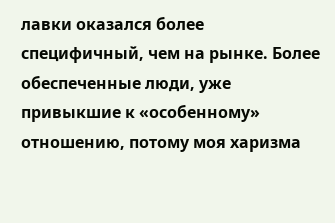лавки оказался более специфичный, чем на рынке. Более обеспеченные люди, уже привыкшие к «особенному» отношению, потому моя харизма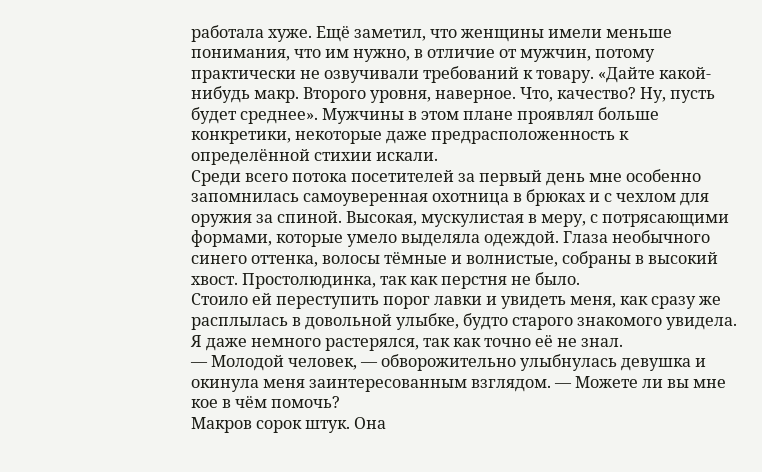работала хуже. Ещё заметил, что женщины имели меньше понимания, что им нужно, в отличие от мужчин, потому практически не озвучивали требований к товару. «Дайте какой-нибудь макр. Второго уровня, наверное. Что, качество? Ну, пусть будет среднее». Мужчины в этом плане проявлял больше конкретики, некоторые даже предрасположенность к определённой стихии искали.
Среди всего потока посетителей за первый день мне особенно запомнилась самоуверенная охотница в брюках и с чехлом для оружия за спиной. Высокая, мускулистая в меру, с потрясающими формами, которые умело выделяла одеждой. Глаза необычного синего оттенка, волосы тёмные и волнистые, собраны в высокий хвост. Простолюдинка, так как перстня не было.
Стоило ей переступить порог лавки и увидеть меня, как сразу же расплылась в довольной улыбке, будто старого знакомого увидела. Я даже немного растерялся, так как точно её не знал.
— Молодой человек, — обворожительно улыбнулась девушка и окинула меня заинтересованным взглядом. — Можете ли вы мне кое в чём помочь?
Макров сорок штук. Она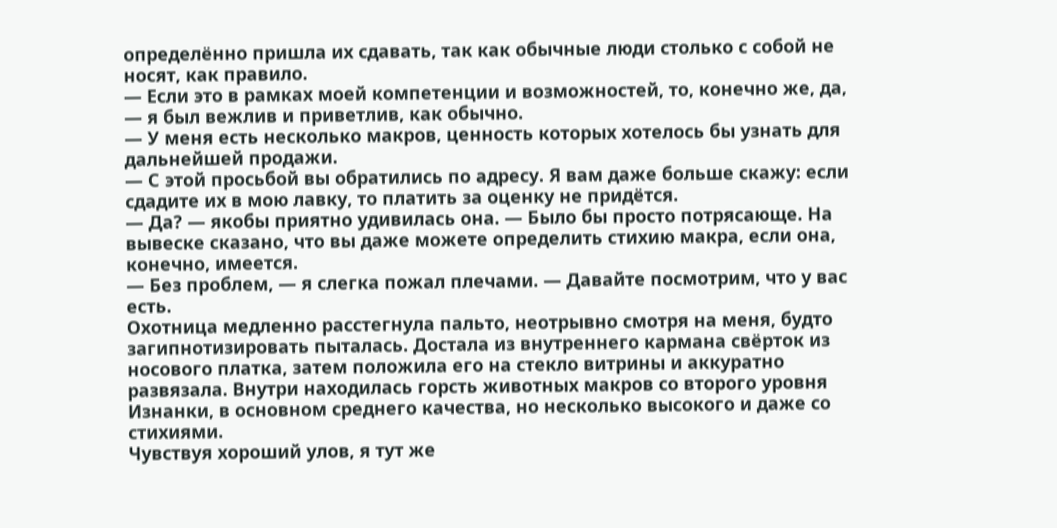определённо пришла их сдавать, так как обычные люди столько с собой не носят, как правило.
— Если это в рамках моей компетенции и возможностей, то, конечно же, да, — я был вежлив и приветлив, как обычно.
— У меня есть несколько макров, ценность которых хотелось бы узнать для дальнейшей продажи.
— С этой просьбой вы обратились по адресу. Я вам даже больше скажу: если сдадите их в мою лавку, то платить за оценку не придётся.
— Да? — якобы приятно удивилась она. — Было бы просто потрясающе. На вывеске сказано, что вы даже можете определить стихию макра, если она, конечно, имеется.
— Без проблем, — я слегка пожал плечами. — Давайте посмотрим, что у вас есть.
Охотница медленно расстегнула пальто, неотрывно смотря на меня, будто загипнотизировать пыталась. Достала из внутреннего кармана свёрток из носового платка, затем положила его на стекло витрины и аккуратно развязала. Внутри находилась горсть животных макров со второго уровня Изнанки, в основном среднего качества, но несколько высокого и даже со стихиями.
Чувствуя хороший улов, я тут же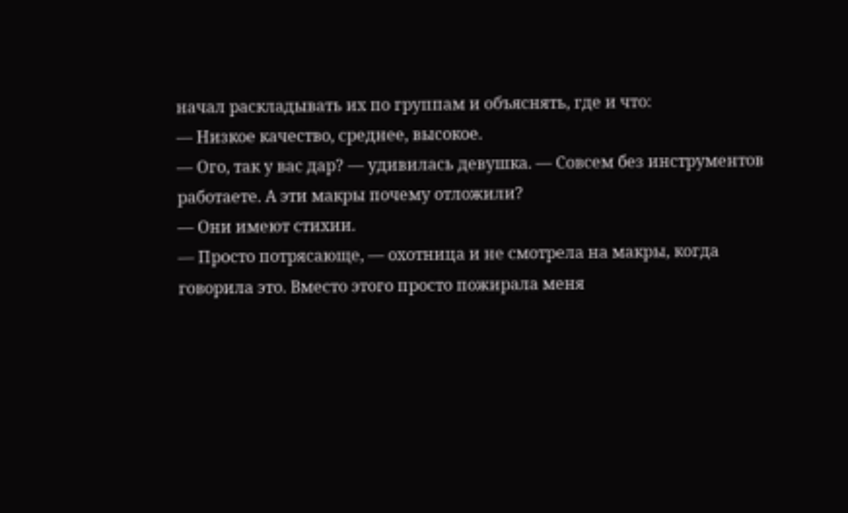начал раскладывать их по группам и объяснять, где и что:
— Низкое качество, среднее, высокое.
— Ого, так у вас дар? — удивилась девушка. — Совсем без инструментов работаете. А эти макры почему отложили?
— Они имеют стихии.
— Просто потрясающе, — охотница и не смотрела на макры, когда говорила это. Вместо этого просто пожирала меня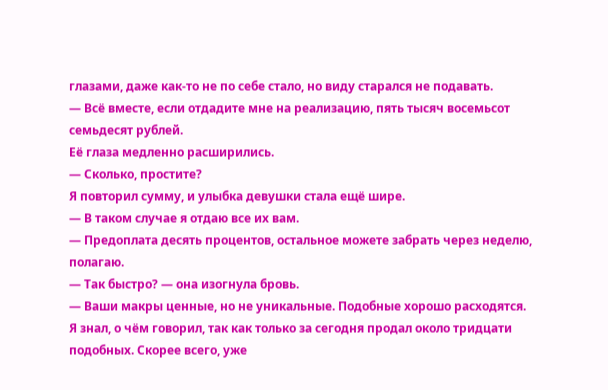глазами, даже как-то не по себе стало, но виду старался не подавать.
— Всё вместе, если отдадите мне на реализацию, пять тысяч восемьсот семьдесят рублей.
Её глаза медленно расширились.
— Сколько, простите?
Я повторил сумму, и улыбка девушки стала ещё шире.
— В таком случае я отдаю все их вам.
— Предоплата десять процентов, остальное можете забрать через неделю, полагаю.
— Так быстро? — она изогнула бровь.
— Ваши макры ценные, но не уникальные. Подобные хорошо расходятся.
Я знал, о чём говорил, так как только за сегодня продал около тридцати подобных. Скорее всего, уже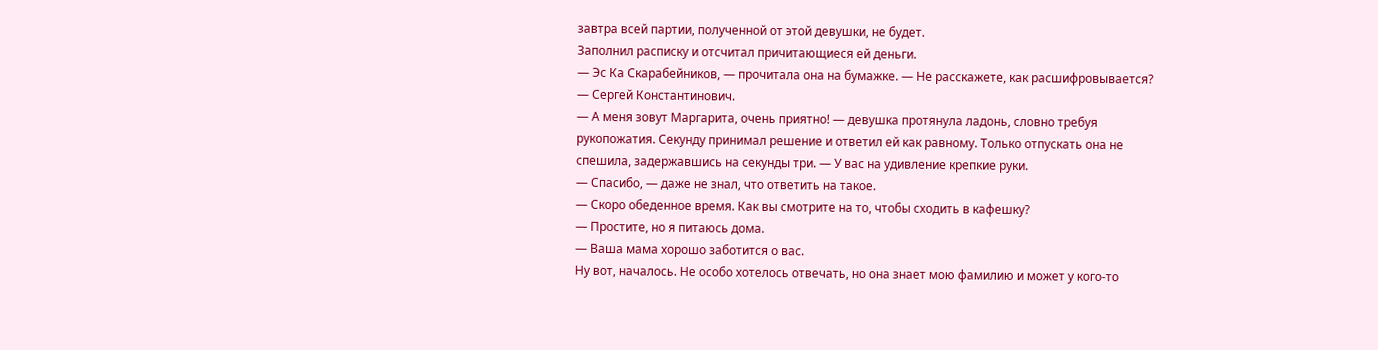завтра всей партии, полученной от этой девушки, не будет.
Заполнил расписку и отсчитал причитающиеся ей деньги.
— Эс Ка Скарабейников, — прочитала она на бумажке. — Не расскажете, как расшифровывается?
— Сергей Константинович.
— А меня зовут Маргарита, очень приятно! — девушка протянула ладонь, словно требуя рукопожатия. Секунду принимал решение и ответил ей как равному. Только отпускать она не спешила, задержавшись на секунды три. — У вас на удивление крепкие руки.
— Спасибо, — даже не знал, что ответить на такое.
— Скоро обеденное время. Как вы смотрите на то, чтобы сходить в кафешку?
— Простите, но я питаюсь дома.
— Ваша мама хорошо заботится о вас.
Ну вот, началось. Не особо хотелось отвечать, но она знает мою фамилию и может у кого-то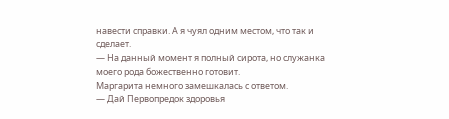навести справки. А я чуял одним местом, что так и сделает.
— На данный момент я полный сирота, но служанка моего рода божественно готовит.
Маргарита немного замешкалась с ответом.
— Дай Первопредок здоровья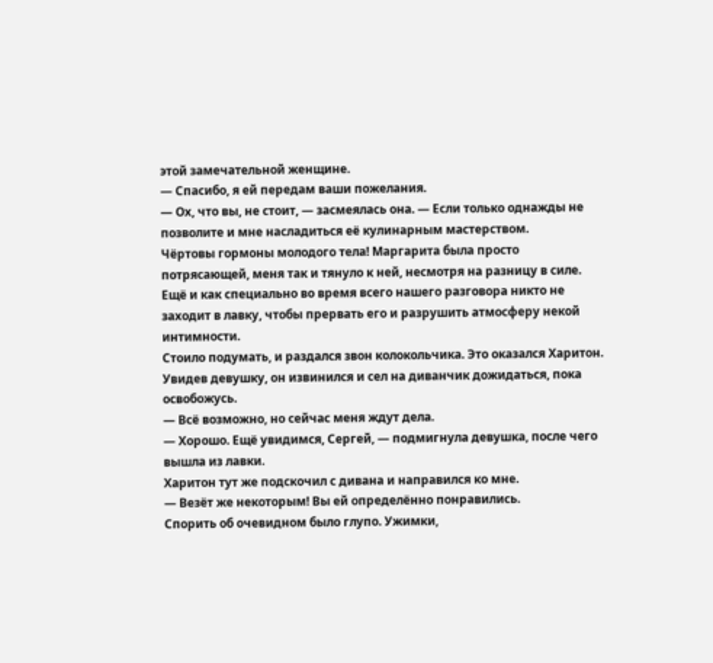этой замечательной женщине.
— Спасибо, я ей передам ваши пожелания.
— Ох, что вы, не стоит, — засмеялась она. — Если только однажды не позволите и мне насладиться её кулинарным мастерством.
Чёртовы гормоны молодого тела! Маргарита была просто потрясающей, меня так и тянуло к ней, несмотря на разницу в силе. Ещё и как специально во время всего нашего разговора никто не заходит в лавку, чтобы прервать его и разрушить атмосферу некой интимности.
Стоило подумать, и раздался звон колокольчика. Это оказался Харитон. Увидев девушку, он извинился и сел на диванчик дожидаться, пока освобожусь.
— Всё возможно, но сейчас меня ждут дела.
— Хорошо. Ещё увидимся, Сергей, — подмигнула девушка, после чего вышла из лавки.
Харитон тут же подскочил с дивана и направился ко мне.
— Везёт же некоторым! Вы ей определённо понравились.
Спорить об очевидном было глупо. Ужимки,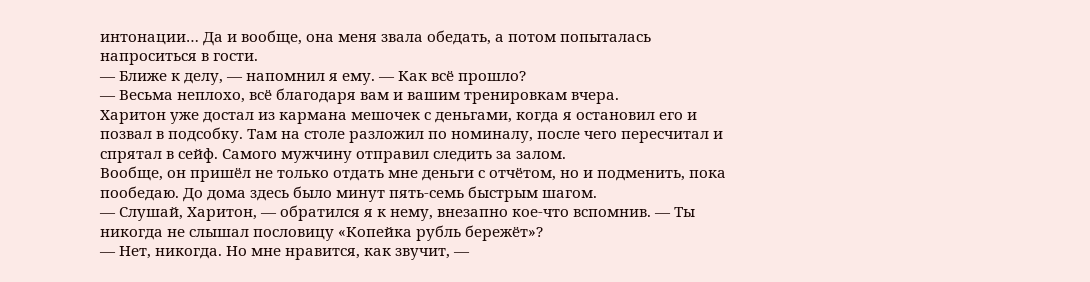интонации… Да и вообще, она меня звала обедать, а потом попыталась напроситься в гости.
— Ближе к делу, — напомнил я ему. — Как всё прошло?
— Весьма неплохо, всё благодаря вам и вашим тренировкам вчера.
Харитон уже достал из кармана мешочек с деньгами, когда я остановил его и позвал в подсобку. Там на столе разложил по номиналу, после чего пересчитал и спрятал в сейф. Самого мужчину отправил следить за залом.
Вообще, он пришёл не только отдать мне деньги с отчётом, но и подменить, пока пообедаю. До дома здесь было минут пять-семь быстрым шагом.
— Слушай, Харитон, — обратился я к нему, внезапно кое-что вспомнив. — Ты никогда не слышал пословицу «Копейка рубль бережёт»?
— Нет, никогда. Но мне нравится, как звучит, —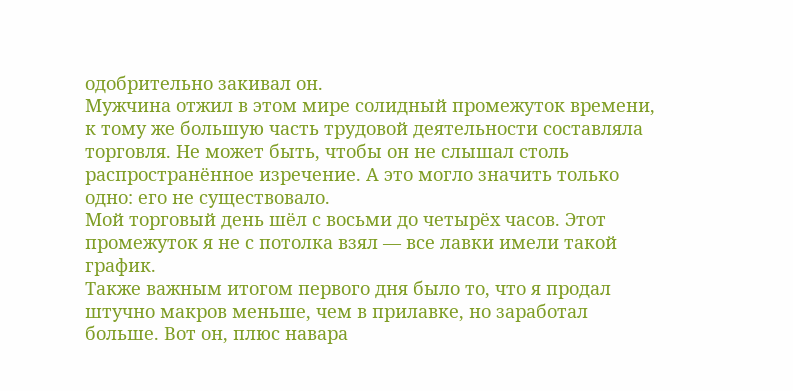одобрительно закивал он.
Мужчина отжил в этом мире солидный промежуток времени, к тому же большую часть трудовой деятельности составляла торговля. Не может быть, чтобы он не слышал столь распространённое изречение. А это могло значить только одно: его не существовало.
Мой торговый день шёл с восьми до четырёх часов. Этот промежуток я не с потолка взял — все лавки имели такой график.
Также важным итогом первого дня было то, что я продал штучно макров меньше, чем в прилавке, но заработал больше. Вот он, плюс навара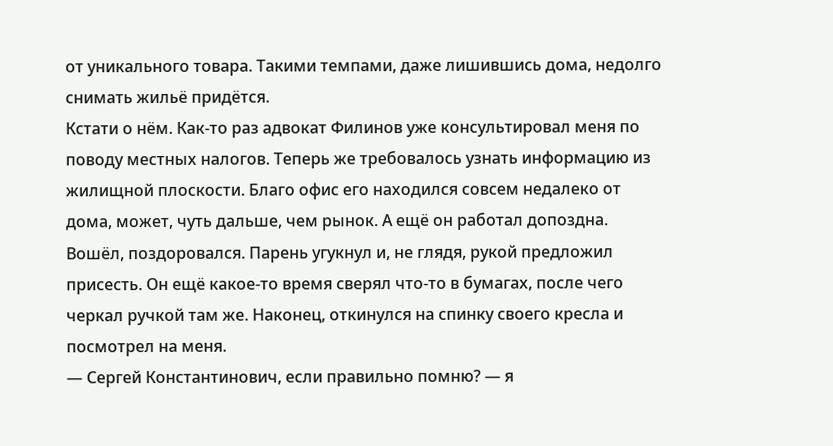от уникального товара. Такими темпами, даже лишившись дома, недолго снимать жильё придётся.
Кстати о нём. Как-то раз адвокат Филинов уже консультировал меня по поводу местных налогов. Теперь же требовалось узнать информацию из жилищной плоскости. Благо офис его находился совсем недалеко от дома, может, чуть дальше, чем рынок. А ещё он работал допоздна.
Вошёл, поздоровался. Парень угукнул и, не глядя, рукой предложил присесть. Он ещё какое-то время сверял что-то в бумагах, после чего черкал ручкой там же. Наконец, откинулся на спинку своего кресла и посмотрел на меня.
— Сергей Константинович, если правильно помню? — я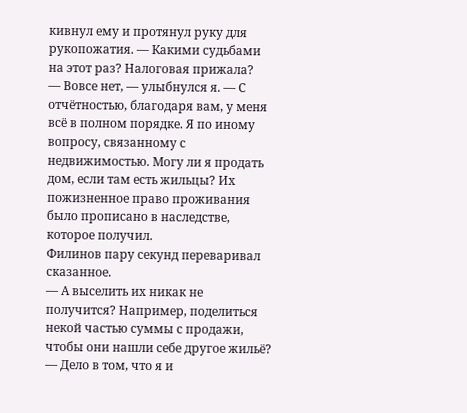кивнул ему и протянул руку для рукопожатия. — Какими судьбами на этот раз? Налоговая прижала?
— Вовсе нет, — улыбнулся я. — С отчётностью, благодаря вам, у меня всё в полном порядке. Я по иному вопросу, связанному с недвижимостью. Могу ли я продать дом, если там есть жильцы? Их пожизненное право проживания было прописано в наследстве, которое получил.
Филинов пару секунд переваривал сказанное.
— А выселить их никак не получится? Например, поделиться некой частью суммы с продажи, чтобы они нашли себе другое жильё?
— Дело в том, что я и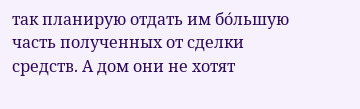так планирую отдать им бо́льшую часть полученных от сделки средств. А дом они не хотят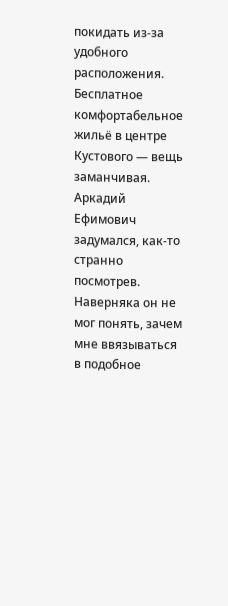покидать из-за удобного расположения. Бесплатное комфортабельное жильё в центре Кустового — вещь заманчивая.
Аркадий Ефимович задумался, как-то странно посмотрев. Наверняка он не мог понять, зачем мне ввязываться в подобное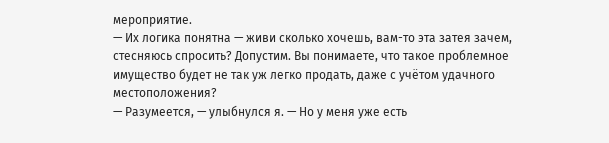мероприятие.
— Их логика понятна — живи сколько хочешь, вам-то эта затея зачем, стесняюсь спросить? Допустим. Вы понимаете, что такое проблемное имущество будет не так уж легко продать, даже с учётом удачного местоположения?
— Разумеется, — улыбнулся я. — Но у меня уже есть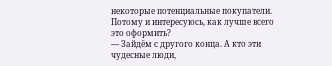некоторые потенциальные покупатели. Потому и интересуюсь, как лучше всего это оформить?
— Зайдём с другого конца. А кто эти чудесные люди,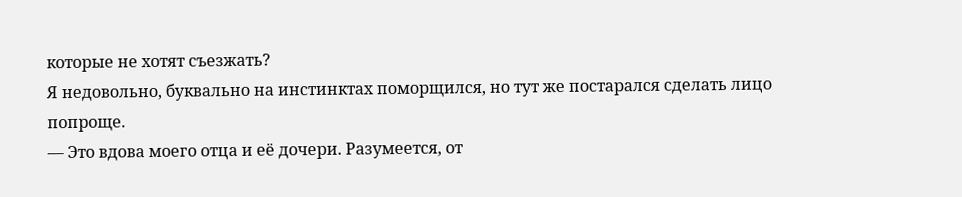которые не хотят съезжать?
Я недовольно, буквально на инстинктах поморщился, но тут же постарался сделать лицо попроще.
— Это вдова моего отца и её дочери. Разумеется, от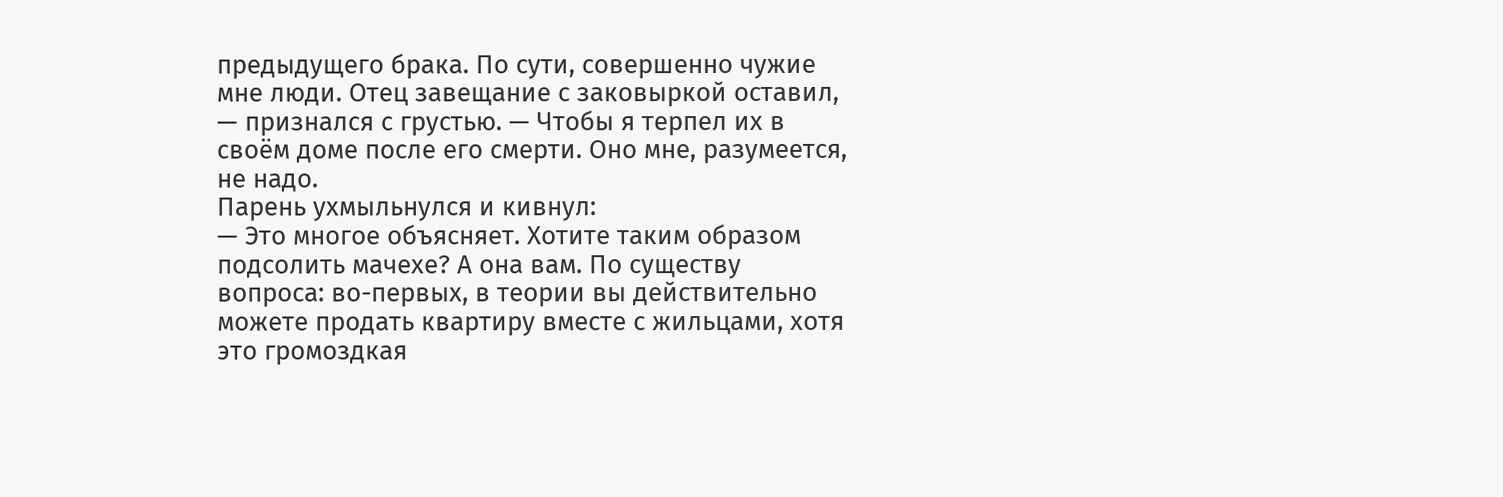предыдущего брака. По сути, совершенно чужие мне люди. Отец завещание с заковыркой оставил, — признался с грустью. — Чтобы я терпел их в своём доме после его смерти. Оно мне, разумеется, не надо.
Парень ухмыльнулся и кивнул:
— Это многое объясняет. Хотите таким образом подсолить мачехе? А она вам. По существу вопроса: во-первых, в теории вы действительно можете продать квартиру вместе с жильцами, хотя это громоздкая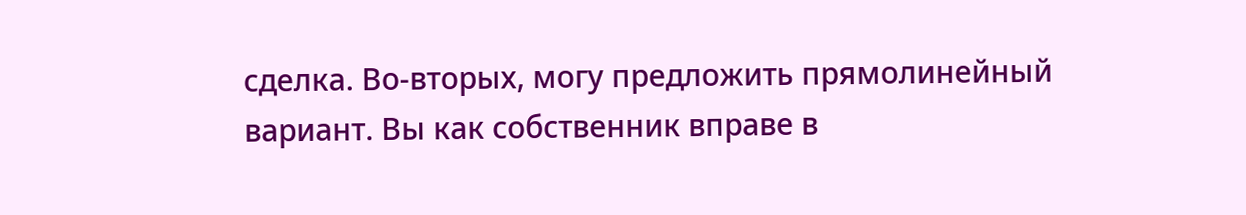сделка. Во-вторых, могу предложить прямолинейный вариант. Вы как собственник вправе в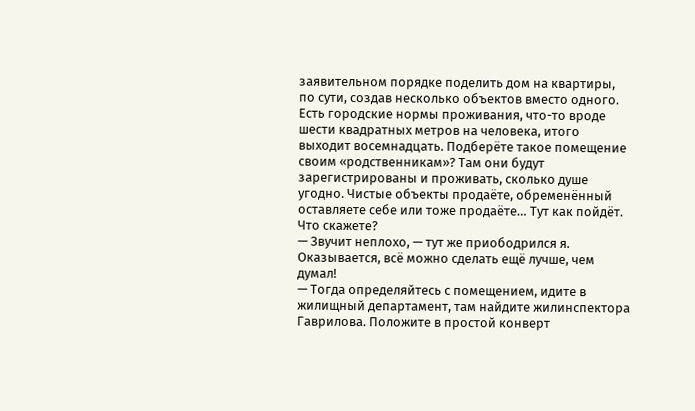заявительном порядке поделить дом на квартиры, по сути, создав несколько объектов вместо одного. Есть городские нормы проживания, что-то вроде шести квадратных метров на человека, итого выходит восемнадцать. Подберёте такое помещение своим «родственникам»? Там они будут зарегистрированы и проживать, сколько душе угодно. Чистые объекты продаёте, обременённый оставляете себе или тоже продаёте… Тут как пойдёт. Что скажете?
— Звучит неплохо, — тут же приободрился я. Оказывается, всё можно сделать ещё лучше, чем думал!
— Тогда определяйтесь с помещением, идите в жилищный департамент, там найдите жилинспектора Гаврилова. Положите в простой конверт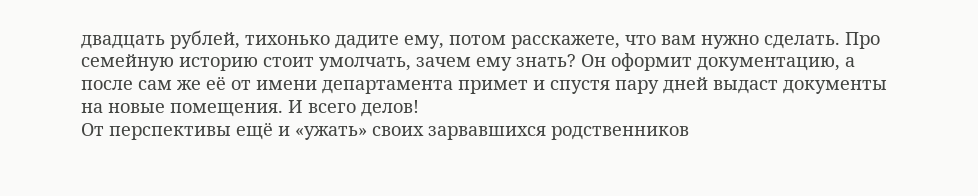двадцать рублей, тихонько дадите ему, потом расскажете, что вам нужно сделать. Про семейную историю стоит умолчать, зачем ему знать? Он оформит документацию, а после сам же её от имени департамента примет и спустя пару дней выдаст документы на новые помещения. И всего делов!
От перспективы ещё и «ужать» своих зарвавшихся родственников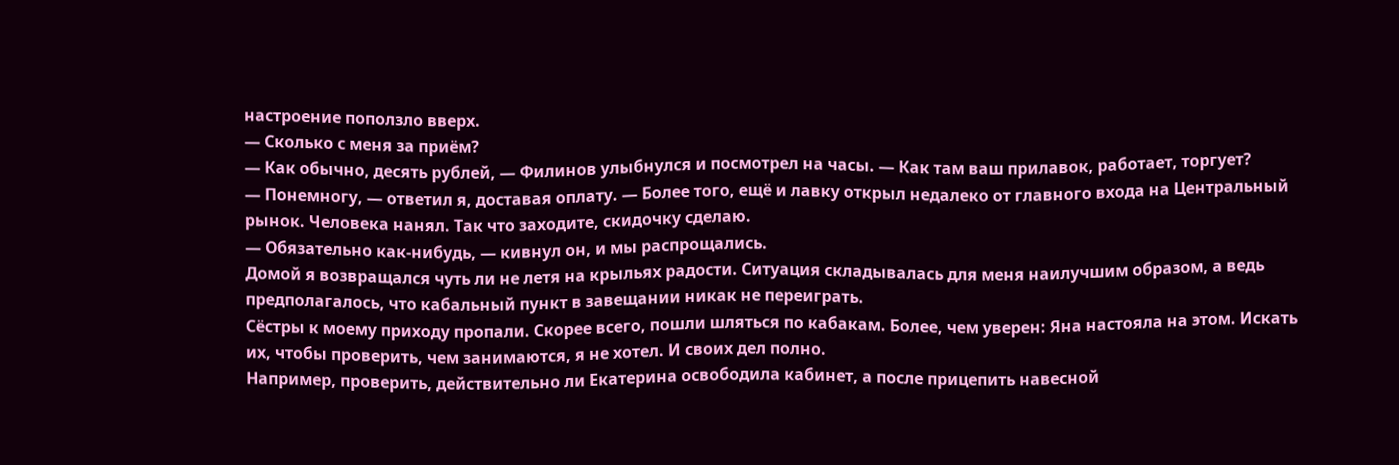настроение поползло вверх.
— Сколько с меня за приём?
— Как обычно, десять рублей, — Филинов улыбнулся и посмотрел на часы. — Как там ваш прилавок, работает, торгует?
— Понемногу, — ответил я, доставая оплату. — Более того, ещё и лавку открыл недалеко от главного входа на Центральный рынок. Человека нанял. Так что заходите, скидочку сделаю.
— Обязательно как-нибудь, — кивнул он, и мы распрощались.
Домой я возвращался чуть ли не летя на крыльях радости. Ситуация складывалась для меня наилучшим образом, а ведь предполагалось, что кабальный пункт в завещании никак не переиграть.
Сёстры к моему приходу пропали. Скорее всего, пошли шляться по кабакам. Более, чем уверен: Яна настояла на этом. Искать их, чтобы проверить, чем занимаются, я не хотел. И своих дел полно.
Например, проверить, действительно ли Екатерина освободила кабинет, а после прицепить навесной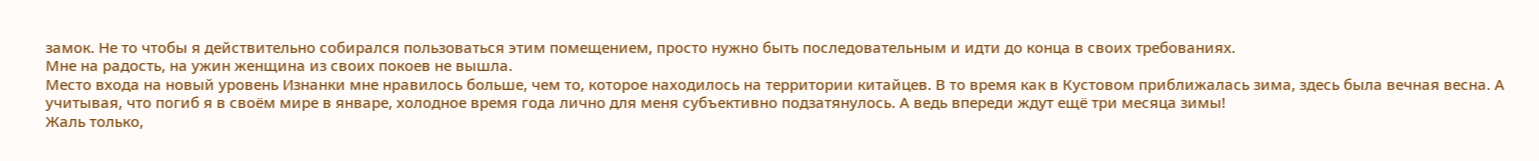замок. Не то чтобы я действительно собирался пользоваться этим помещением, просто нужно быть последовательным и идти до конца в своих требованиях.
Мне на радость, на ужин женщина из своих покоев не вышла.
Место входа на новый уровень Изнанки мне нравилось больше, чем то, которое находилось на территории китайцев. В то время как в Кустовом приближалась зима, здесь была вечная весна. А учитывая, что погиб я в своём мире в январе, холодное время года лично для меня субъективно подзатянулось. А ведь впереди ждут ещё три месяца зимы!
Жаль только,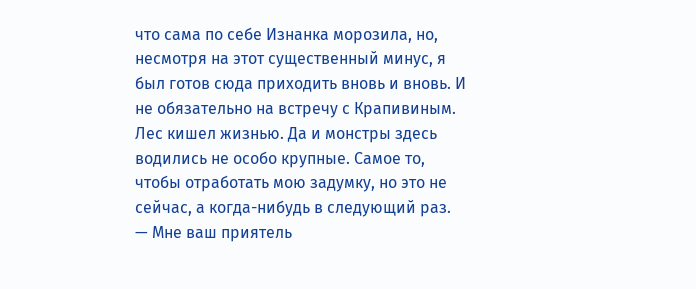что сама по себе Изнанка морозила, но, несмотря на этот существенный минус, я был готов сюда приходить вновь и вновь. И не обязательно на встречу с Крапивиным.
Лес кишел жизнью. Да и монстры здесь водились не особо крупные. Самое то, чтобы отработать мою задумку, но это не сейчас, а когда-нибудь в следующий раз.
— Мне ваш приятель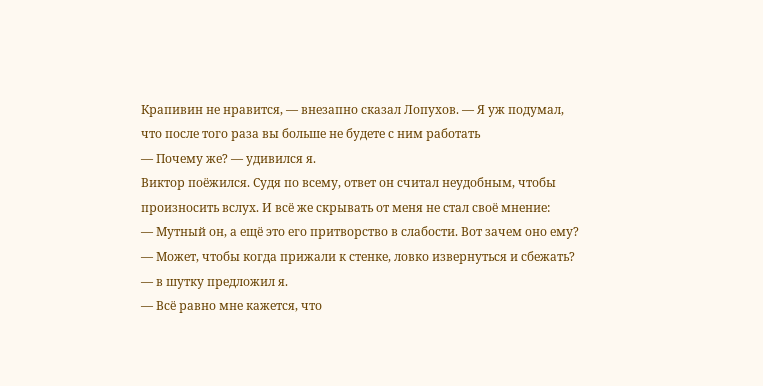Крапивин не нравится, — внезапно сказал Лопухов. — Я уж подумал, что после того раза вы больше не будете с ним работать
— Почему же? — удивился я.
Виктор поёжился. Судя по всему, ответ он считал неудобным, чтобы произносить вслух. И всё же скрывать от меня не стал своё мнение:
— Мутный он, а ещё это его притворство в слабости. Вот зачем оно ему?
— Может, чтобы когда прижали к стенке, ловко извернуться и сбежать? — в шутку предложил я.
— Всё равно мне кажется, что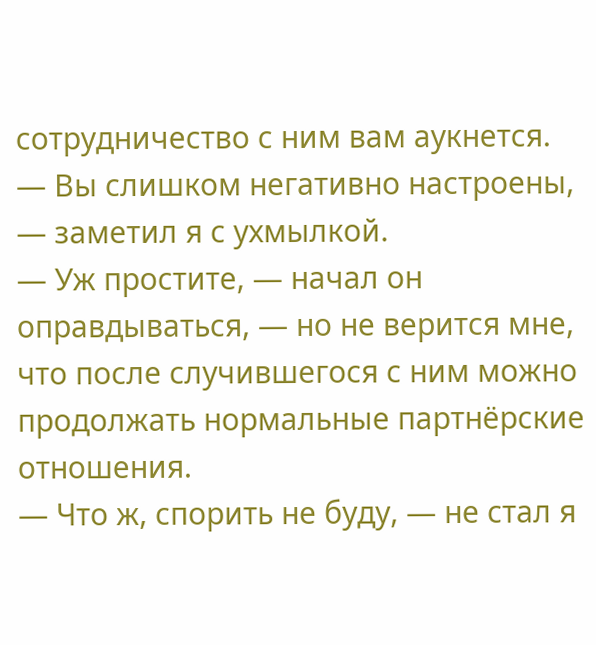сотрудничество с ним вам аукнется.
— Вы слишком негативно настроены, — заметил я с ухмылкой.
— Уж простите, — начал он оправдываться, — но не верится мне, что после случившегося с ним можно продолжать нормальные партнёрские отношения.
— Что ж, спорить не буду, — не стал я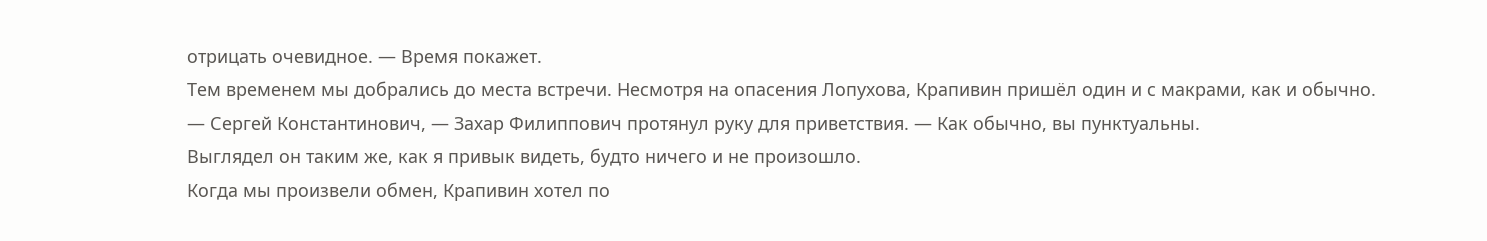отрицать очевидное. — Время покажет.
Тем временем мы добрались до места встречи. Несмотря на опасения Лопухова, Крапивин пришёл один и с макрами, как и обычно.
— Сергей Константинович, — Захар Филиппович протянул руку для приветствия. — Как обычно, вы пунктуальны.
Выглядел он таким же, как я привык видеть, будто ничего и не произошло.
Когда мы произвели обмен, Крапивин хотел по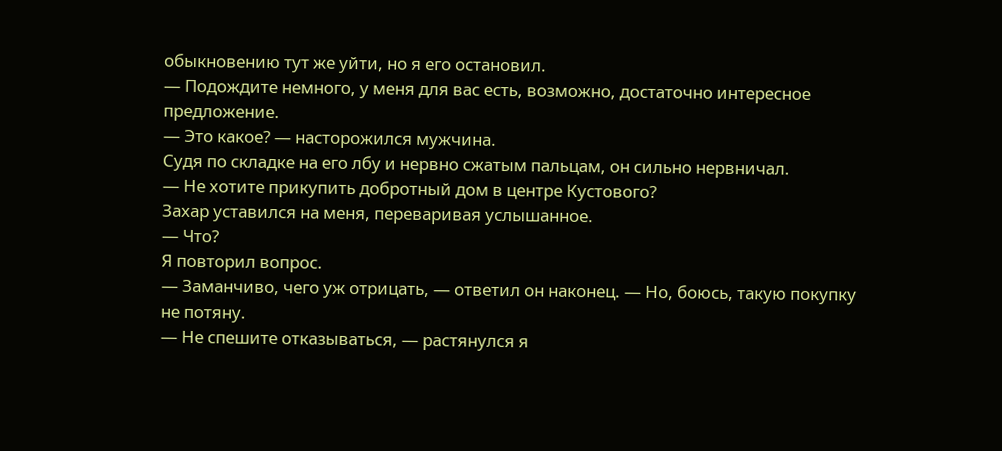обыкновению тут же уйти, но я его остановил.
— Подождите немного, у меня для вас есть, возможно, достаточно интересное предложение.
— Это какое? — насторожился мужчина.
Судя по складке на его лбу и нервно сжатым пальцам, он сильно нервничал.
— Не хотите прикупить добротный дом в центре Кустового?
Захар уставился на меня, переваривая услышанное.
— Что?
Я повторил вопрос.
— Заманчиво, чего уж отрицать, — ответил он наконец. — Но, боюсь, такую покупку не потяну.
— Не спешите отказываться, — растянулся я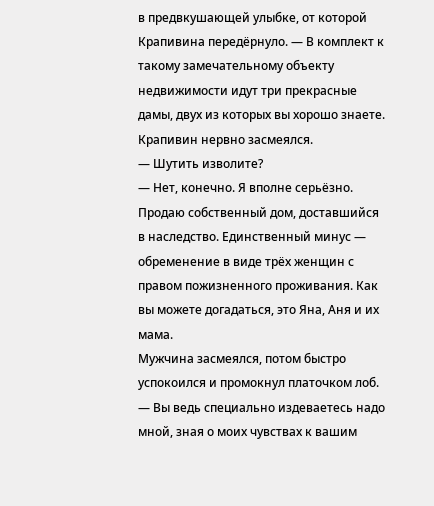в предвкушающей улыбке, от которой Крапивина передёрнуло. — В комплект к такому замечательному объекту недвижимости идут три прекрасные дамы, двух из которых вы хорошо знаете.
Крапивин нервно засмеялся.
— Шутить изволите?
— Нет, конечно. Я вполне серьёзно. Продаю собственный дом, доставшийся в наследство. Единственный минус — обременение в виде трёх женщин с правом пожизненного проживания. Как вы можете догадаться, это Яна, Аня и их мама.
Мужчина засмеялся, потом быстро успокоился и промокнул платочком лоб.
— Вы ведь специально издеваетесь надо мной, зная о моих чувствах к вашим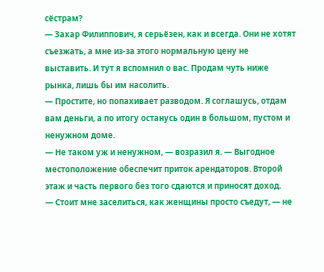сёстрам?
— Захар Филиппович, я серьёзен, как и всегда. Они не хотят съезжать, а мне из-за этого нормальную цену не выставить. И тут я вспомнил о вас. Продам чуть ниже рынка, лишь бы им насолить.
— Простите, но попахивает разводом. Я соглашусь, отдам вам деньги, а по итогу останусь один в большом, пустом и ненужном доме.
— Не таком уж и ненужном, — возразил я. — Выгодное местоположение обеспечит приток арендаторов. Второй этаж и часть первого без того сдаются и приносят доход.
— Стоит мне заселиться, как женщины просто съедут, — не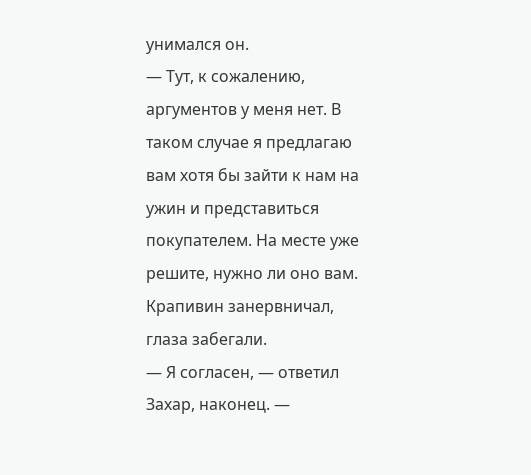унимался он.
— Тут, к сожалению, аргументов у меня нет. В таком случае я предлагаю вам хотя бы зайти к нам на ужин и представиться покупателем. На месте уже решите, нужно ли оно вам.
Крапивин занервничал, глаза забегали.
— Я согласен, — ответил Захар, наконец. —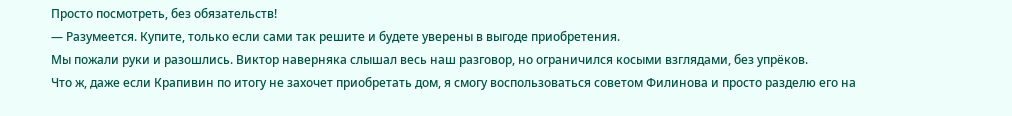Просто посмотреть, без обязательств!
— Разумеется. Купите, только если сами так решите и будете уверены в выгоде приобретения.
Мы пожали руки и разошлись. Виктор наверняка слышал весь наш разговор, но ограничился косыми взглядами, без упрёков.
Что ж, даже если Крапивин по итогу не захочет приобретать дом, я смогу воспользоваться советом Филинова и просто разделю его на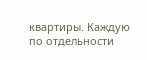квартиры. Каждую по отдельности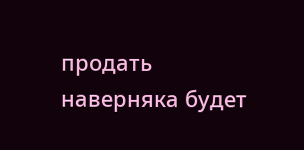продать наверняка будет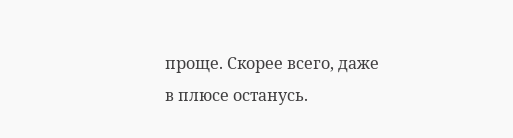проще. Скорее всего, даже в плюсе останусь.